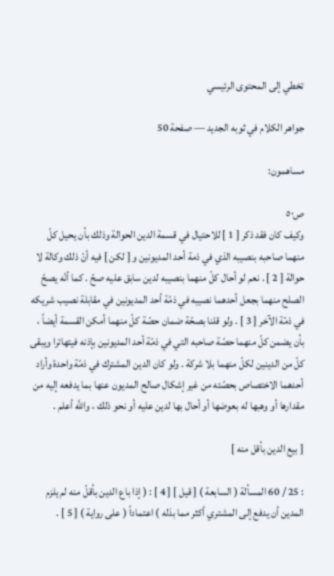تخطي إلى المحتوى الرئيسي

جواهر الكلام في ثوبه الجديد — صفحة 50

مساهمون:

ص٥٠
وكيف كان فقد ذكر [ 1 ] للاحتيال في قسمة الدين الحوالة وذلك بأن يحيل كلّ منهما صاحبه بنصيبه الذي في ذمة أحد المديونين و [ لكن ] فيه أنّ ذلك وكالة لا حوالة [ 2 ] . نعم لو أحال كلّ منهما بنصيبه لدين سابق عليه صحّ . كما أنّه يصحّ الصلح منهما بجعل أحدهما نصيبه في ذمّة أحد المديونين في مقابلة نصيب شريكه في ذمّة الآخر [ 3 ] . ولو قلنا بصحّة ضمان حصّة كلّ منهما أمكن القسمة أيضاً ، بأن يضمن كلّ منهما حصّة صاحبه التي في ذمّة أحد المديونين بإذنه فيتهاترا ويبقى كلّ من الدينين لكلّ منهما بلا شركة . ولو كان الدين المشترك في ذمّة واحدة وأراد أحدهما الاختصاص بحصّته من غير إشكال صالح المديون عنها بما يدفعه إليه من مقدارها أو وهبها له بعوضها أو أحال بها لدين عليه أو نحو ذلك ، واللَّه أعلم .

[ بيع الدين بأقل منه ]

: 25 / 60 المسألة ( السابعة ) [ قيل ] [ 4 ] : ( إذا باع الدين بأقلّ منه لم يلزم المدين أن يدفع إلى المشتري أكثر مما بذله ) اعتماداً ( على رواية ) [ 5 ] .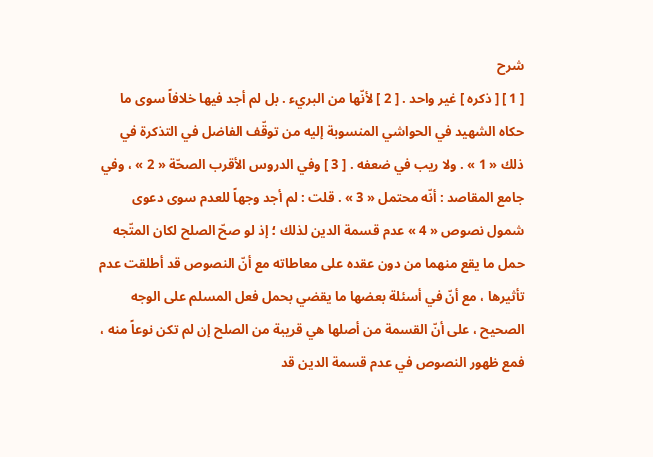شرح
[ 1 ] [ ذكره ] غير واحد . [ 2 ] لأنّها من البريء . بل لم أجد فيها خلافاً سوى ما حكاه الشهيد في الحواشي المنسوبة إليه من توقّف الفاضل في التذكرة في ذلك « 1 » . ولا ريب في ضعفه . [ 3 ] وفي الدروس الأقرب الصحّة « 2 » ، وفي جامع المقاصد : أنّه محتمل « 3 » . قلت : لم أجد وجهاً للعدم سوى دعوى شمول نصوص « 4 » عدم قسمة الدين لذلك ؛ إذ لو صحّ الصلح لكان المتّجه حمل ما يقع منهما من دون عقده على معاطاته مع أنّ النصوص قد أطلقت عدم تأثيرها ، مع أنّ في أسئلة بعضها ما يقضي بحمل فعل المسلم على الوجه الصحيح ، على أنّ القسمة من أصلها هي قريبة من الصلح إن لم تكن نوعاً منه ، فمع ظهور النصوص في عدم قسمة الدين قد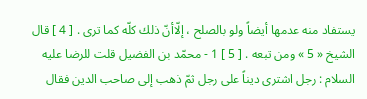يستفاد منه عدمها أيضاً ولو بالصلح ، إلّاأنّ ذلك كلّه كما ترى . [ 4 ] قال الشيخ « 5 » ومن تبعه . [ 5 ] 1 - محمّد بن الفضيل قلت للرضا عليه السلام : رجل اشترى ديناً على رجل ثمّ ذهب إلى صاحب الدين فقال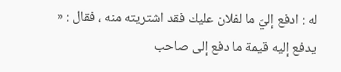له : ادفع إليّ ما لفلان عليك فقد اشتريته منه ، فقال : « يدفع إليه قيمة ما دفع إلى صاحب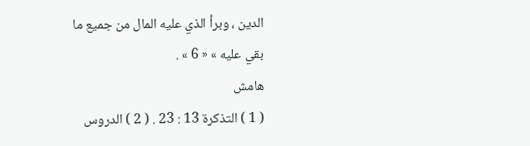الدين ، وبرأ الذي عليه المال من جميع ما بقي عليه » « 6 » .
هامش
( 1 ) التذكرة 13 : 23 . ( 2 ) الدروس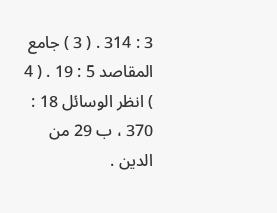3 : 314 . ( 3 ) جامع المقاصد 5 : 19 . ( 4 ) انظر الوسائل 18 : 370 ، ب 29 من الدين .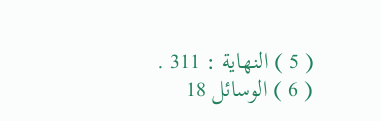( 5 ) النهاية : 311 . ( 6 ) الوسائل 18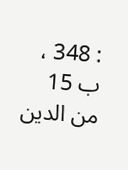: 348 ، ب 15 من الدين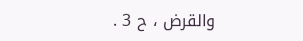والقرض ، ح 3 .